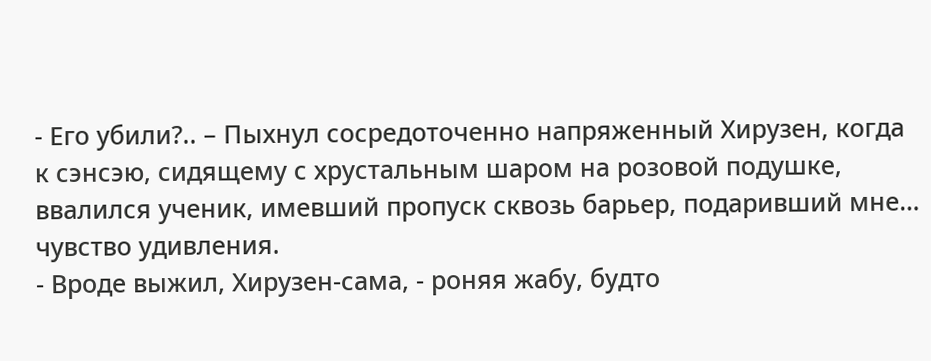- Его убили?.. – Пыхнул сосредоточенно напряженный Хирузен, когда к сэнсэю, сидящему с хрустальным шаром на розовой подушке, ввалился ученик, имевший пропуск сквозь барьер, подаривший мне… чувство удивления.
- Вроде выжил, Хирузен-сама, - роняя жабу, будто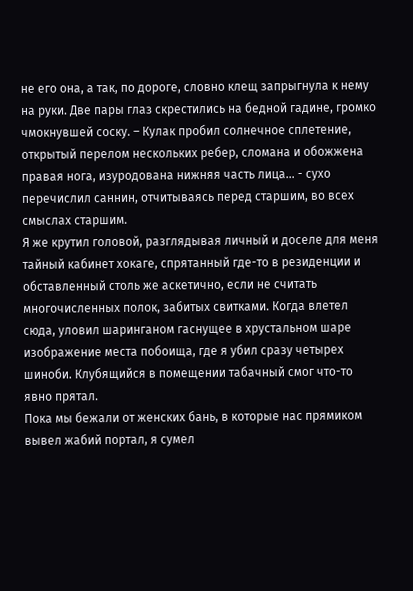не его она, а так, по дороге, словно клещ запрыгнула к нему на руки. Две пары глаз скрестились на бедной гадине, громко чмокнувшей соску. – Кулак пробил солнечное сплетение, открытый перелом нескольких ребер, сломана и обожжена правая нога, изуродована нижняя часть лица… - сухо перечислил саннин, отчитываясь перед старшим, во всех смыслах старшим.
Я же крутил головой, разглядывая личный и доселе для меня тайный кабинет хокаге, спрятанный где-то в резиденции и обставленный столь же аскетично, если не считать многочисленных полок, забитых свитками. Когда влетел сюда, уловил шаринганом гаснущее в хрустальном шаре изображение места побоища, где я убил сразу четырех шиноби. Клубящийся в помещении табачный смог что-то явно прятал.
Пока мы бежали от женских бань, в которые нас прямиком вывел жабий портал, я сумел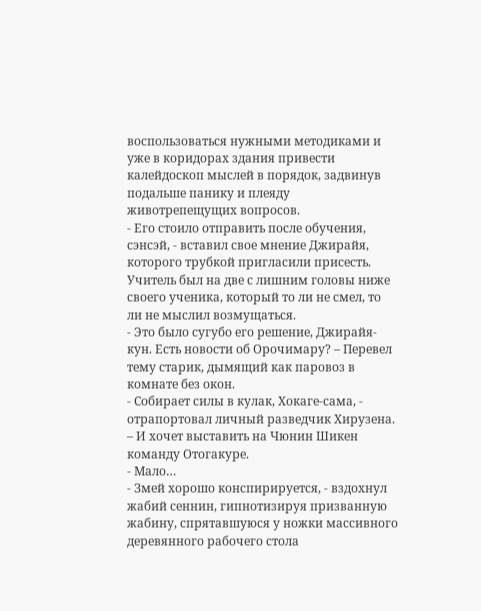воспользоваться нужными методиками и уже в коридорах здания привести калейдоскоп мыслей в порядок, задвинув подальше панику и плеяду животрепещущих вопросов.
- Его стоило отправить после обучения, сэнсэй, - вставил свое мнение Джирайя, которого трубкой пригласили присесть. Учитель был на две с лишним головы ниже своего ученика, который то ли не смел, то ли не мыслил возмущаться.
- Это было сугубо его решение, Джирайя-кун. Есть новости об Орочимару? – Перевел тему старик, дымящий как паровоз в комнате без окон.
- Собирает силы в кулак, Хокаге-сама, - отрапортовал личный разведчик Хирузена. – И хочет выставить на Чюнин Шикен команду Отогакуре.
- Мало…
- Змей хорошо конспирируется, - вздохнул жабий сеннин, гипнотизируя призванную жабину, спрятавшуюся у ножки массивного деревянного рабочего стола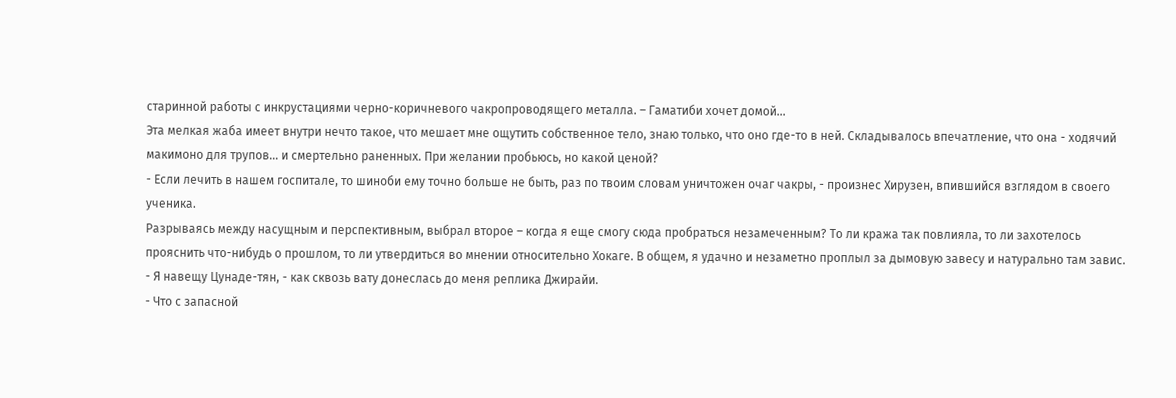старинной работы с инкрустациями черно-коричневого чакропроводящего металла. – Гаматиби хочет домой…
Эта мелкая жаба имеет внутри нечто такое, что мешает мне ощутить собственное тело, знаю только, что оно где-то в ней. Складывалось впечатление, что она - ходячий макимоно для трупов… и смертельно раненных. При желании пробьюсь, но какой ценой?
- Если лечить в нашем госпитале, то шиноби ему точно больше не быть, раз по твоим словам уничтожен очаг чакры, - произнес Хирузен, впившийся взглядом в своего ученика.
Разрываясь между насущным и перспективным, выбрал второе – когда я еще смогу сюда пробраться незамеченным? То ли кража так повлияла, то ли захотелось прояснить что-нибудь о прошлом, то ли утвердиться во мнении относительно Хокаге. В общем, я удачно и незаметно проплыл за дымовую завесу и натурально там завис.
- Я навещу Цунаде-тян, - как сквозь вату донеслась до меня реплика Джирайи.
- Что с запасной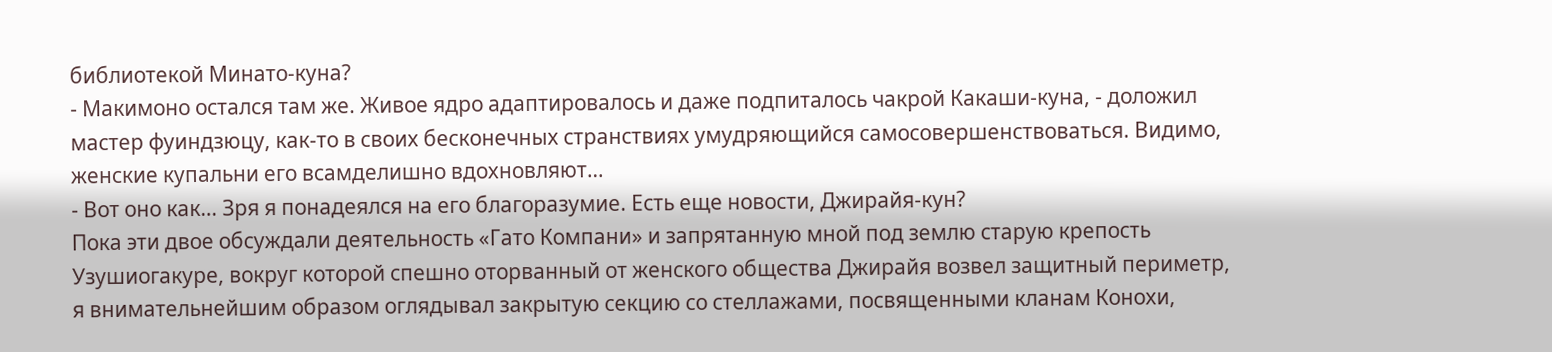библиотекой Минато-куна?
- Макимоно остался там же. Живое ядро адаптировалось и даже подпиталось чакрой Какаши-куна, - доложил мастер фуиндзюцу, как-то в своих бесконечных странствиях умудряющийся самосовершенствоваться. Видимо, женские купальни его всамделишно вдохновляют…
- Вот оно как… Зря я понадеялся на его благоразумие. Есть еще новости, Джирайя-кун?
Пока эти двое обсуждали деятельность «Гато Компани» и запрятанную мной под землю старую крепость Узушиогакуре, вокруг которой спешно оторванный от женского общества Джирайя возвел защитный периметр, я внимательнейшим образом оглядывал закрытую секцию со стеллажами, посвященными кланам Конохи,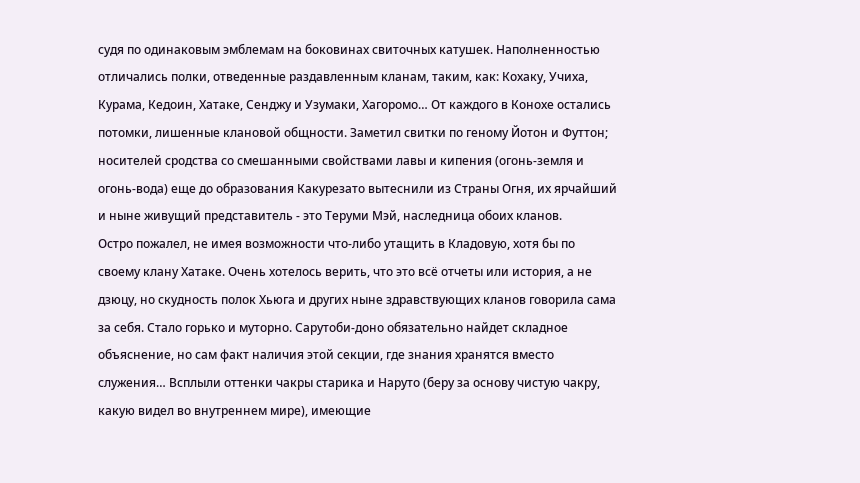судя по одинаковым эмблемам на боковинах свиточных катушек. Наполненностью отличались полки, отведенные раздавленным кланам, таким, как: Кохаку, Учиха, Курама, Кедоин, Хатаке, Сенджу и Узумаки, Хагоромо… От каждого в Конохе остались потомки, лишенные клановой общности. Заметил свитки по геному Йотон и Футтон; носителей сродства со смешанными свойствами лавы и кипения (огонь-земля и огонь-вода) еще до образования Какурезато вытеснили из Страны Огня, их ярчайший и ныне живущий представитель - это Теруми Мэй, наследница обоих кланов.
Остро пожалел, не имея возможности что-либо утащить в Кладовую, хотя бы по своему клану Хатаке. Очень хотелось верить, что это всё отчеты или история, а не дзюцу, но скудность полок Хьюга и других ныне здравствующих кланов говорила сама за себя. Стало горько и муторно. Сарутоби-доно обязательно найдет складное объяснение, но сам факт наличия этой секции, где знания хранятся вместо служения… Всплыли оттенки чакры старика и Наруто (беру за основу чистую чакру, какую видел во внутреннем мире), имеющие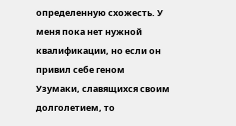определенную схожесть. У меня пока нет нужной квалификации, но если он привил себе геном Узумаки, славящихся своим долголетием, то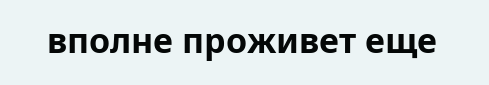вполне проживет еще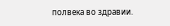полвека во здравии.